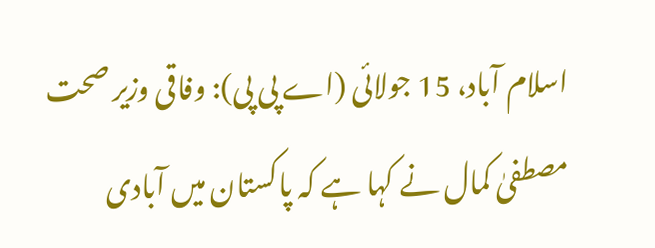اسلام آباد، 15 جولائی (اے پی پی): وفاقی وزیر صحت مصطفیٰ کمال نے کہا ہے کہ پاکستان میں آبادی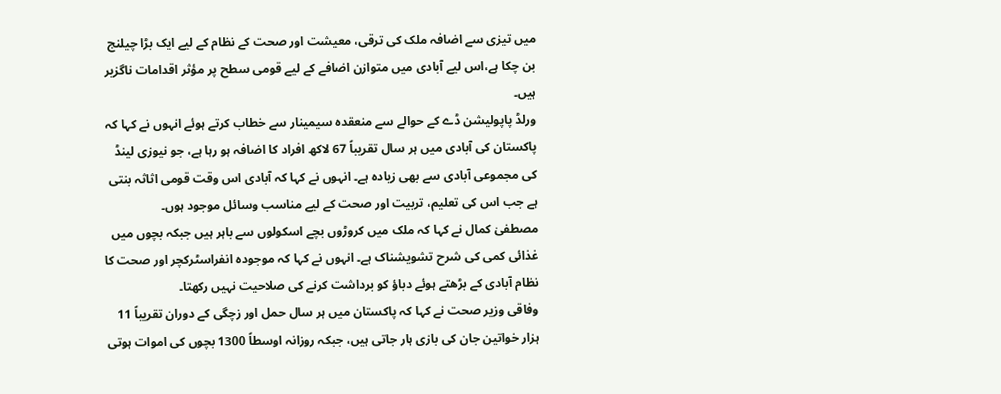میں تیزی سے اضافہ ملک کی ترقی، معیشت اور صحت کے نظام کے لیے ایک بڑا چیلنج بن چکا ہے،اس لیے آبادی میں متوازن اضافے کے لیے قومی سطح پر مؤثر اقدامات ناگزیر ہیں۔
ورلڈ پاپولیشن ڈے کے حوالے سے منعقدہ سیمینار سے خطاب کرتے ہوئے انہوں نے کہا کہ پاکستان کی آبادی میں ہر سال تقریباً 67 لاکھ افراد کا اضافہ ہو رہا ہے، جو نیوزی لینڈ کی مجموعی آبادی سے بھی زیادہ ہے۔ انہوں نے کہا کہ آبادی اس وقت قومی اثاثہ بنتی ہے جب اس کی تعلیم، تربیت اور صحت کے لیے مناسب وسائل موجود ہوں۔
مصطفیٰ کمال نے کہا کہ ملک میں کروڑوں بچے اسکولوں سے باہر ہیں جبکہ بچوں میں غذائی کمی کی شرح تشویشناک ہے۔ انہوں نے کہا کہ موجودہ انفراسٹرکچر اور صحت کا نظام آبادی کے بڑھتے ہوئے دباؤ کو برداشت کرنے کی صلاحیت نہیں رکھتا۔
وفاقی وزیر صحت نے کہا کہ پاکستان میں ہر سال حمل اور زچگی کے دوران تقریباً 11 ہزار خواتین جان کی بازی ہار جاتی ہیں، جبکہ روزانہ اوسطاً 1300 بچوں کی اموات ہوتی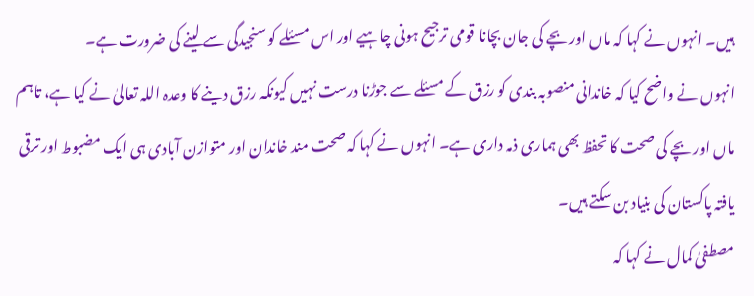ہیں۔ انہوں نے کہا کہ ماں اور بچے کی جان بچانا قومی ترجیح ہونی چاہیے اور اس مسئلے کو سنجیدگی سے لینے کی ضرورت ہے۔
انہوں نے واضح کیا کہ خاندانی منصوبہ بندی کو رزق کے مسئلے سے جوڑنا درست نہیں کیونکہ رزق دینے کا وعدہ اللہ تعالیٰ نے کیا ہے، تاہم ماں اور بچے کی صحت کا تحفظ بھی ہماری ذمہ داری ہے۔ انہوں نے کہا کہ صحت مند خاندان اور متوازن آبادی ہی ایک مضبوط اور ترقی یافتہ پاکستان کی بنیاد بن سکتے ہیں۔
مصطفیٰ کمال نے کہا کہ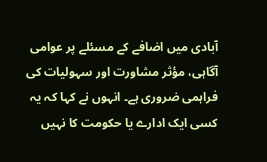آبادی میں اضافے کے مسئلے پر عوامی آگاہی، مؤثر مشاورت اور سہولیات کی فراہمی ضروری ہے۔ انہوں نے کہا کہ یہ کسی ایک ادارے یا حکومت کا نہیں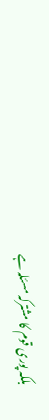بلکہ پوری قوم کا مشترکہ مسئلہ ہے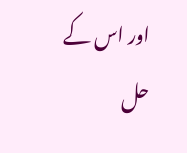اور اس کے حل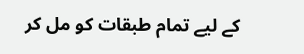کے لیے تمام طبقات کو مل کر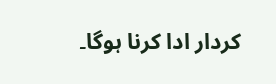کردار ادا کرنا ہوگا۔